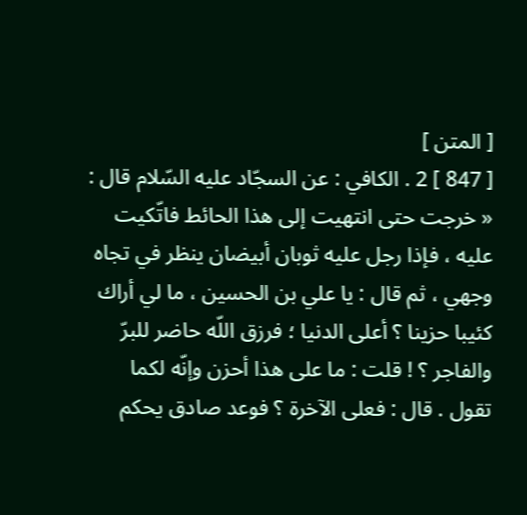[ المتن ]
[ 847 ] 2 . الكافي : عن السجّاد عليه السّلام قال : « خرجت حتى انتهيت إلى هذا الحائط فاتّكيت عليه ، فإذا رجل عليه ثوبان أبيضان ينظر في تجاه وجهي ، ثم قال : يا علي بن الحسين ، ما لي أراك كئيبا حزينا ؟ أعلى الدنيا ؛ فرزق اللّه حاضر للبرّ والفاجر ؟ ! قلت : ما على هذا أحزن وإنّه لكما تقول . قال : فعلى الآخرة ؟ فوعد صادق يحكم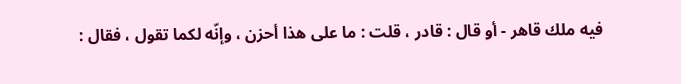فيه ملك قاهر - أو قال : قادر ، قلت : ما على هذا أحزن ، وإنّه لكما تقول ، فقال :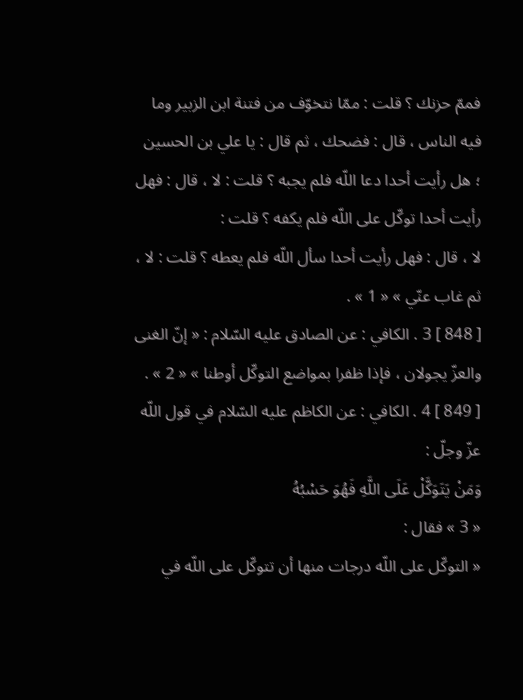فممّ حزنك ؟ قلت : ممّا نتخوّف من فتنة ابن الزبير وما فيه الناس ، قال : فضحك ، ثم قال : يا علي بن الحسين ؛ هل رأيت أحدا دعا اللّه فلم يجبه ؟ قلت : لا ، قال : فهل رأيت أحدا توكّل على اللّه فلم يكفه ؟ قلت :
لا ، قال : فهل رأيت أحدا سأل اللّه فلم يعطه ؟ قلت : لا ، ثم غاب عنّي » « 1 » .
[ 848 ] 3 . الكافي : عن الصادق عليه السّلام : « إنّ الغنى والعزّ يجولان ، فإذا ظفرا بمواضع التوكّل أوطنا » « 2 » .
[ 849 ] 4 . الكافي : عن الكاظم عليه السّلام في قول اللّه عزّ وجلّ :
وَمَنْ يَتَوَكَّلْ عَلَى اللَّهِ فَهُوَ حَسْبُهُ
« 3 » فقال :
« التوكّل على اللّه درجات منها أن تتوكّل على اللّه في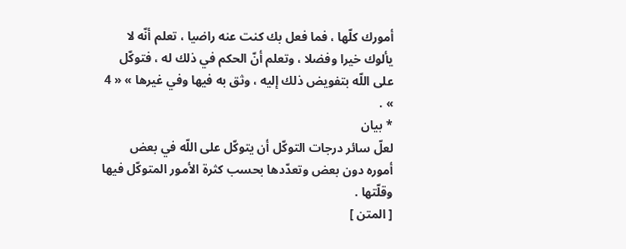أمورك كلّها ، فما فعل بك كنت عنه راضيا ، تعلم أنّه لا يألوك خيرا وفضلا ، وتعلم أنّ الحكم في ذلك له ، فتوكّل على اللّه بتفويض ذلك إليه ، وثق به فيها وفي غيرها » « 4 » .
* بيان
لعلّ سائر درجات التوكّل أن يتوكّل على اللّه في بعض أموره دون بعض وتعدّدها بحسب كثرة الأمور المتوكّل فيها وقلّتها .
[ المتن ]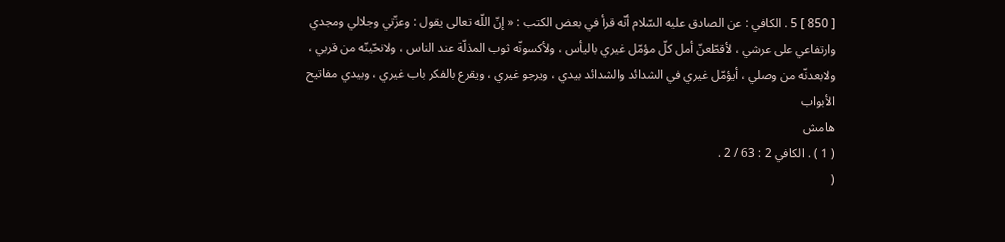[ 850 ] 5 . الكافي : عن الصادق عليه السّلام أنّه قرأ في بعض الكتب : « إنّ اللّه تعالى يقول : وعزّتي وجلالي ومجدي وارتفاعي على عرشي ، لأقطّعنّ أمل كلّ مؤمّل غيري باليأس ، ولأكسونّه ثوب المذلّة عند الناس ، ولانحّينّه من قربي ، ولابعدنّه من وصلي ، أيؤمّل غيري في الشدائد والشدائد بيدي ، ويرجو غيري ، ويقرع بالفكر باب غيري ، وبيدي مفاتيح الأبواب
هامش
( 1 ) . الكافي 2 : 63 / 2 .
(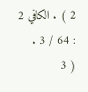2 ) . الكافي 2 : 64 / 3 .
( 3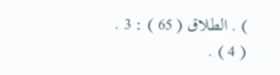) . الطلاق ( 65 ) : 3 .
( 4 ) .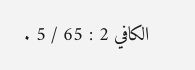الكافي 2 : 65 / 5 .